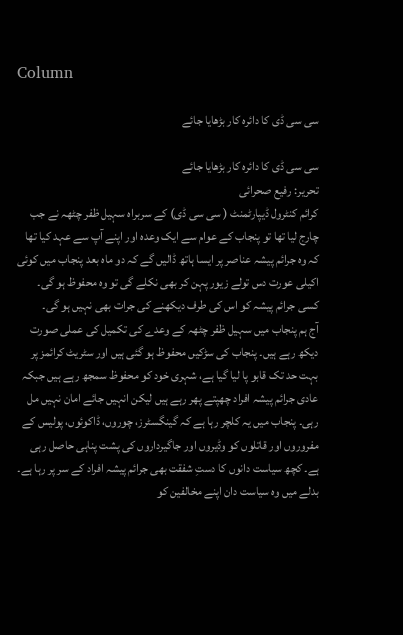Column

سی سی ڈی کا دائرہ کار بڑھایا جائے

سی سی ڈی کا دائرہ کار بڑھایا جائے
تحریر: رفیع صحرائی
کرائم کنٹرول ڈیپارٹمنٹ ( سی سی ڈی) کے سربراہ سہیل ظفر چٹھہ نے جب چارج لیا تھا تو پنجاب کے عوام سے ایک وعدہ اور اپنے آپ سے عہد کیا تھا کہ وہ جرائم پیشہ عناصر پر ایسا ہاتھ ڈالیں گے کہ دو ماہ بعد پنجاب میں کوئی اکیلی عورت دس تولے زیور پہن کر بھی نکلے گی تو وہ محفوظ ہو گی۔ کسی جرائم پیشہ کو اس کی طرف دیکھنے کی جرات بھی نہیں ہو گی۔
آج ہم پنجاب میں سہیل ظفر چٹھہ کے وعدے کی تکمیل کی عملی صورت دیکھ رہے ہیں۔ پنجاب کی سڑکیں محفوظ ہو گئی ہیں اور سٹریٹ کرائمز پر بہت حد تک قابو پا لیا گیا ہے، شہری خود کو محفوظ سمجھ رہے ہیں جبکہ عادی جرائم پیشہ افراد چھپتے پھر رہے ہیں لیکن انہیں جائے امان نہیں مل رہی۔ پنجاب میں یہ کلچر رہا ہے کہ گینگسٹرز، چوروں، ڈاکوئوں، پولیس کے مفروروں اور قاتلوں کو وڈیروں اور جاگیرداروں کی پشت پناہی حاصل رہی ہے۔ کچھ سیاست دانوں کا دستِ شفقت بھی جرائم پیشہ افراد کے سر پر رہا ہے۔ بدلے میں وہ سیاست دان اپنے مخالفین کو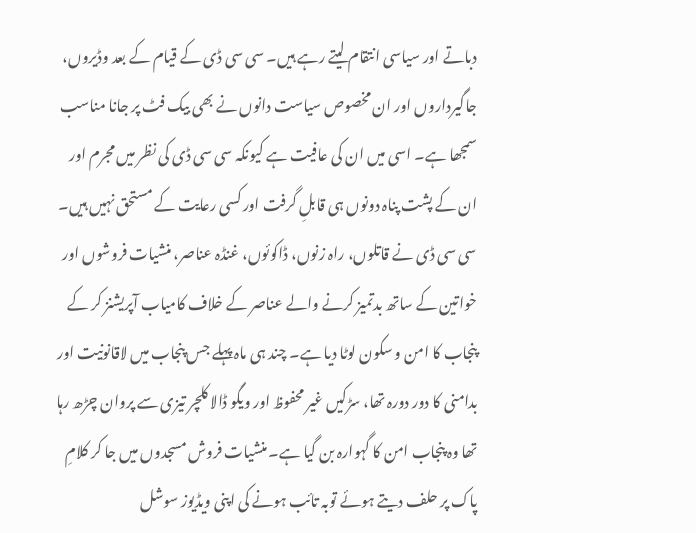دباتے اور سیاسی انتقام لیتے رہے ہیں۔ سی سی ڈی کے قیام کے بعد وڈیروں، جاگیرداروں اور ان مخصوص سیاست دانوں نے بھی بیک فٹ پر جانا مناسب سمجھا ہے۔ اسی میں ان کی عافیت ہے کیونکہ سی سی ڈی کی نظر میں مجرم اور ان کے پشت پناہ دونوں ہی قابلِ گرفت اور کسی رعایت کے مستحق نہیں ہیں۔
سی سی ڈی نے قاتلوں، راہ زنوں، ڈاکوئوں، غنڈہ عناصر، منشیات فروشوں اور خواتین کے ساتھ بدتمیز کرنے والے عناصر کے خلاف کامیاب آپریشنز کر کے پنجاب کا امن و سکون لوٹا دیا ہے۔ چند ہی ماہ پہلے جس پنجاب میں لاقانونیت اور بدامنی کا دور دورہ تھا، سڑکیں غیر محفوظ اور ویگو ڈالا کلچر تیزی سے پروان چڑھ رہا تھا وہ پنجاب امن کا گہوارہ بن گیا ہے۔ منشیات فروش مسجدوں میں جا کر کلامِ پاک پر حلف دیتے ہوئے توبہ تائب ہونے کی اپنی ویڈیوز سوشل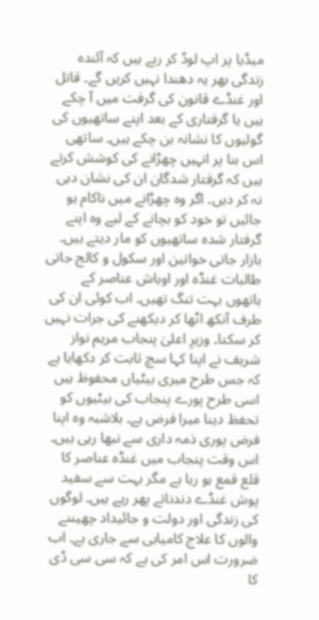میڈیا پر اپ لوڈ کر رہے ہیں کہ آئندہ زندگی بھر یہ دھندا نہیں کریں گے۔ قاتل اور غنڈے قانون کی گرفت میں آ چکے ہیں یا گرفتاری کے بعد اپنے ساتھیوں کی گولیوں کا نشانہ بن چکے ہیں۔ ساتھی اس بنا پر انہیں چھڑانے کی کوشش کرتے ہیں کہ گرفتار شدگان ان کی نشان دہی نہ کر دیں۔ اگر وہ چھڑانے میں ناکام ہو جائیں تو خود کو بچانے کے لیے وہ اپنے گرفتار شدہ ساتھیوں کو مار دیتے ہیں۔
بازار جاتی خواتین اور سکول و کالج جاتی طالبات غنڈہ اور اوباش عناصر کے ہاتھوں بہت تنگ تھیں۔ اب کوئی ان کی طرف آنکھ اٹھا کر دیکھنے کی جرات نہیں کر سکتا۔ وزیرِ اعلیٰ پنجاب مریم نواز شریف نے اپنا کہا سچ ثابت کر دکھایا ہے کہ جس طرح میری بیٹیاں محفوظ ہیں اسی طرح پورے پنجاب کی بیٹیوں کو تحفظ دینا میرا فرض ہے۔ بلاشبہ وہ اپنا فرض پوری ذمہ داری سے نبھا رہی ہیں۔
اس وقت پنجاب میں غنڈہ عناصر کا قلع قمع ہو رہا ہے مگر بہت سے سفید پوش غنڈے دندناتے پھر رہے ہیں۔ لوگوں کی زندگی اور دولت و جائیداد چھیننے والوں کا علاج کامیابی سے جاری ہے۔ اب ضرورت اس امر کی ہے کہ سی سی ڈی کا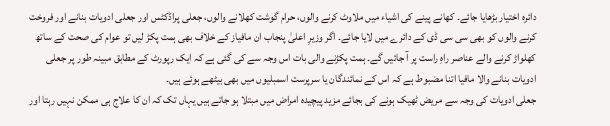دائرہ اختیار بڑھایا جائے۔ کھانے پینے کی اشیاء میں ملاوٹ کرنے والوں، حرام گوشت کھلانے والوں، جعلی پراڈکٹس اور جعلی ادویات بنانے اور فروخت کرنے والوں کو بھی سی سی ڈی کے دائرے میں لایا جائے۔ اگر وزیرِ اعلیٰ پنجاب ان مافیاز کے خلاف بھی ہمت پکڑ لیں تو عوام کی صحت کے ساتھ کھلواڑ کرنے والے عناصر راہِ راست پر آ جائیں گے۔ ہمت پکڑنے والی بات اس وجہ سے کی گئی ہے کہ ایک رپورٹ کے مطابق مبینہ طور پر جعلی ادویات بنانے والا مافیا اتنا مضبوط ہے کہ اس کے نمائندگان یا سرپرست اسمبلیوں میں بھی بیٹھے ہوئے ہیں۔
جعلی ادویات کی وجہ سے مریض ٹھیک ہونے کی بجائے مزید پیچیدہ امراض میں مبتلا ہو جاتے ہیں یہاں تک کہ ان کا علاج ہی ممکن نہیں رہتا اور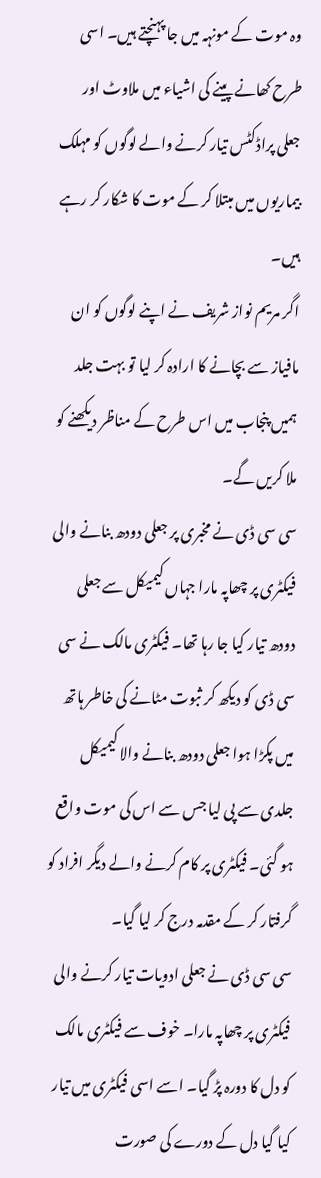وہ موت کے مونہہ میں جا پہنچتے ہیں۔ اسی طرح کھانے پینے کی اشیاء میں ملاوٹ اور جعلی پراڈکٹس تیار کرنے والے لوگوں کو مہلک بیماریوں میں مبتلا کر کے موت کا شکار کر رہے ہیں۔
اگر مریم نواز شریف نے اپنے لوگوں کو ان مافیاز سے بچانے کا ارادہ کر لیا تو بہت جلد ہمیں پنجاب میں اس طرح کے مناظر دیکھنے کو ملا کریں گے۔
سی سی ڈی نے مخبری پر جعلی دودھ بنانے والی فیکٹری پر چھاپہ مارا جہاں کیمیکل سے جعلی دودھ تیار کیا جا رہا تھا۔ فیکٹری مالک نے سی سی ڈی کو دیکھ کر ثبوت مٹانے کی خاطر ہاتھ میں پکڑا ہوا جعلی دودھ بنانے والا کیمیکل جلدی سے پی لیا جس سے اس کی موت واقع ہو گئی۔ فیکٹری پر کام کرنے والے دیگر افراد کو گرفتار کر کے مقدمہ درج کر لیا گیا۔
سی سی ڈی نے جعلی ادویات تیار کرنے والی فیکٹری پر چھاپہ مارا۔ خوف سے فیکٹری مالک کو دل کا دورہ پڑ گیا۔ اسے اسی فیکٹری میں تیار کیا گیا دل کے دورے کی صورت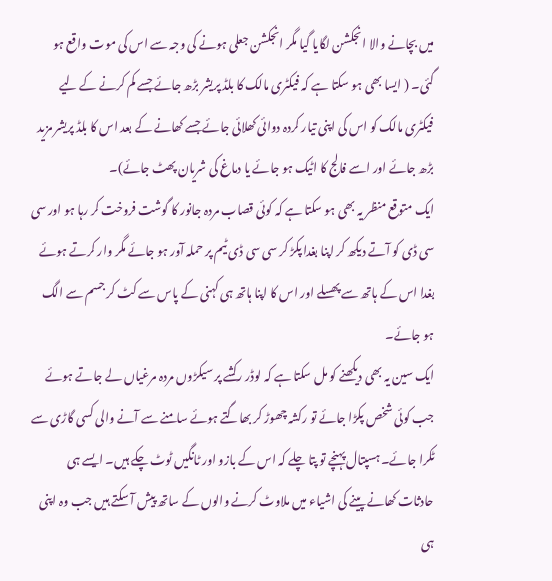میں بچانے والا انجکشن لگایا گیا مگر انجکشن جعلی ہونے کی وجہ سے اس کی موت واقع ہو گئی۔ ( ایسا بھی ہو سکتا ہے کہ فیکٹری مالک کا بلڈ پریشر بڑھ جائے جسے کم کرنے کے لیے فیکٹری مالک کو اس کی اپنی تیار کردہ دوائی کھلائی جائے جسے کھانے کے بعد اس کا بلڈ پریشر مزید بڑھ جائے اور اسے فالج کا اٹیک ہو جائے یا دماغ کی شریان پھٹ جائے)۔
ایک متوقع منظر یہ بھی ہو سکتا ہے کہ کوئی قصاب مردہ جانور کا گوشت فروخت کر رہا ہو اور سی سی ڈی کو آتے دیکھ کر اپنا بغدا پکڑ کر سی سی ڈی ٹیم پر حملہ آور ہو جائے مگر وار کرتے ہوئے بغدا اس کے ہاتھ سے پھسلے اور اس کا اپنا ہاتھ ہی کہنی کے پاس سے کٹ کر جسم سے الگ ہو جائے۔
ایک سین یہ بھی دیکھنے کو مل سکتا ہے کہ لوڈر رکشے پر سیکڑوں مردہ مرغیاں لے جاتے ہوئے جب کوئی شخص پکڑا جائے تو رکشہ چھوڑ کر بھاگتے ہوئے سامنے سے آنے والی کسی گاڑی سے ٹکرا جائے۔ ہسپتال پہنچے تو پتا چلے کہ اس کے بازو اور ٹانگیں ٹوٹ چکے ہیں۔ ایسے ہی حادثات کھانے پینے کی اشیاء میں ملاوٹ کرنے والوں کے ساتھ پیش آ سکتے ہیں جب وہ اپنی ہی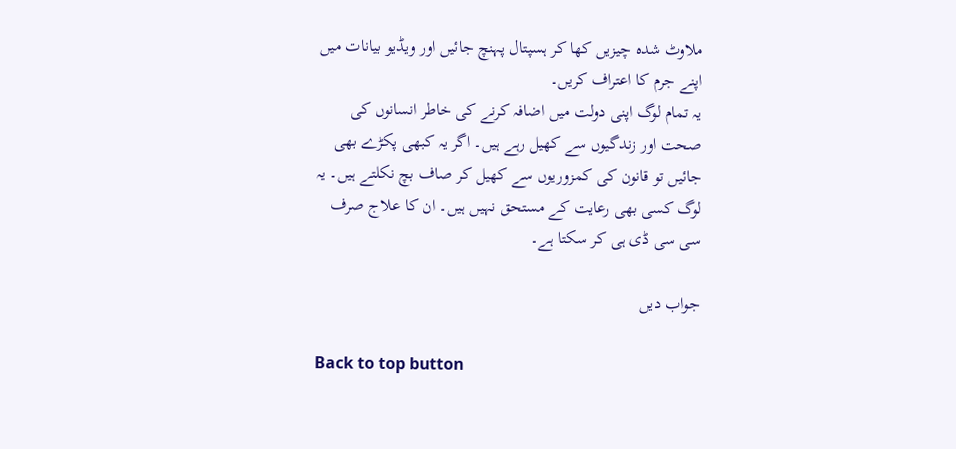ملاوٹ شدہ چیزیں کھا کر ہسپتال پہنچ جائیں اور ویڈیو بیانات میں اپنے جرم کا اعتراف کریں۔
یہ تمام لوگ اپنی دولت میں اضافہ کرنے کی خاطر انسانوں کی صحت اور زندگیوں سے کھیل رہے ہیں۔ اگر یہ کبھی پکڑے بھی جائیں تو قانون کی کمزوریوں سے کھیل کر صاف بچ نکلتے ہیں۔ یہ لوگ کسی بھی رعایت کے مستحق نہیں ہیں۔ ان کا علاج صرف سی سی ڈی ہی کر سکتا ہے۔

جواب دیں

Back to top button